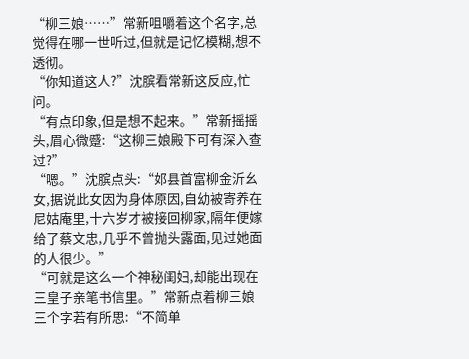“柳三娘……”常新咀嚼着这个名字,总觉得在哪一世听过,但就是记忆模糊,想不透彻。
“你知道这人?”沈膑看常新这反应,忙问。
“有点印象,但是想不起来。”常新摇摇头,眉心微蹙:“这柳三娘殿下可有深入查过?”
“嗯。”沈膑点头:“邚县首富柳金沂幺女,据说此女因为身体原因,自幼被寄养在尼姑庵里,十六岁才被接回柳家,隔年便嫁给了蔡文忠,几乎不曾抛头露面,见过她面的人很少。”
“可就是这么一个神秘闺妇,却能出现在三皇子亲笔书信里。”常新点着柳三娘三个字若有所思:“不简单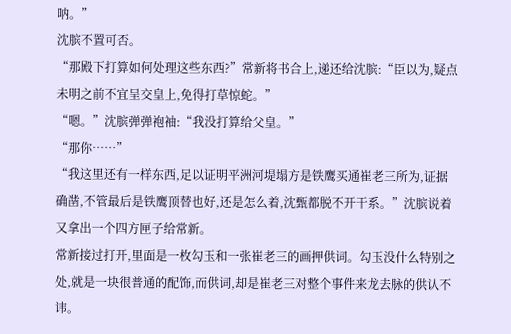呐。”
沈膑不置可否。
“那殿下打算如何处理这些东西?”常新将书合上,递还给沈膑:“臣以为,疑点未明之前不宜呈交皇上,免得打草惊蛇。”
“嗯。”沈膑弹弹袍袖:“我没打算给父皇。”
“那你……”
“我这里还有一样东西,足以证明平洲河堤塌方是铁鹰买通崔老三所为,证据确凿,不管最后是铁鹰顶替也好,还是怎么着,沈甄都脱不开干系。”沈膑说着又拿出一个四方匣子给常新。
常新接过打开,里面是一枚勾玉和一张崔老三的画押供词。勾玉没什么特别之处,就是一块很普通的配饰,而供词,却是崔老三对整个事件来龙去脉的供认不讳。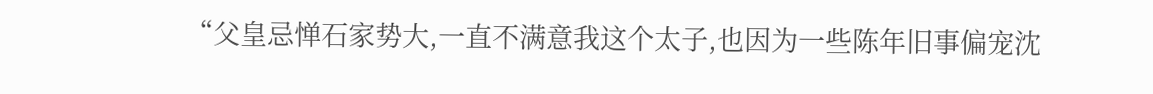“父皇忌惮石家势大,一直不满意我这个太子,也因为一些陈年旧事偏宠沈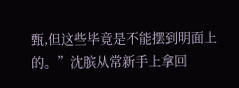甄,但这些毕竟是不能摆到明面上的。”沈膑从常新手上拿回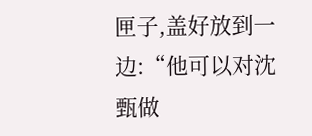匣子,盖好放到一边:“他可以对沈甄做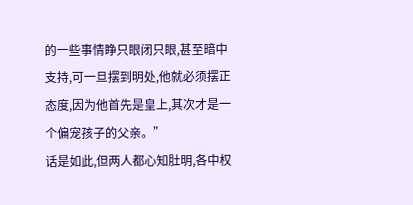的一些事情睁只眼闭只眼,甚至暗中支持,可一旦摆到明处,他就必须摆正态度,因为他首先是皇上,其次才是一个偏宠孩子的父亲。”
话是如此,但两人都心知肚明,各中权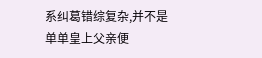系纠葛错综复杂,并不是单单皇上父亲便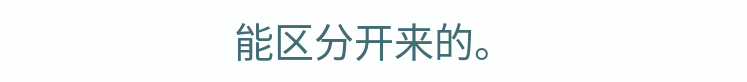能区分开来的。